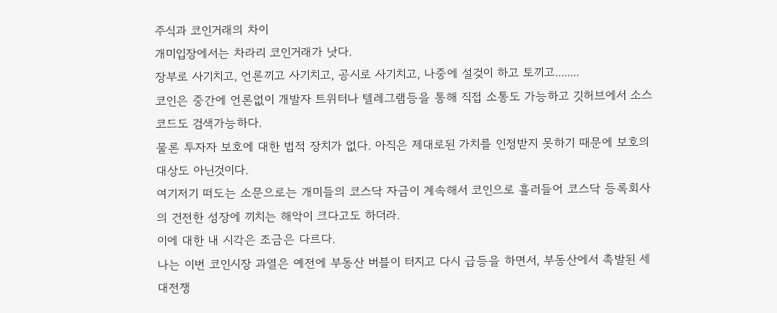주식과 코인거래의 차이
개미입장에서는 차라리 코인거래가 낫다.
장부로 사기치고, 언론끼고 사기치고, 공시로 사기치고, 나중에 설겆이 하고 토끼고........
코인은 중간에 언론없이 개발자 트위터나 텔레그램등을 통해 직접 소통도 가능하고 깃허브에서 소스코드도 검색가능하다.
물론 투자자 보호에 대한 법적 장치가 없다. 아직은 제대로된 가치를 인정받지 못하기 때문에 보호의 대상도 아닌것이다.
여기저기 떠도는 소문으로는 개미들의 코스닥 자금이 계속해서 코인으로 흘러들어 코스닥 등록회사의 건전한 성장에 끼치는 해악이 크다고도 하더라.
이에 대한 내 시각은 조금은 다르다.
나는 이번 코인시장 과열은 예전에 부동산 버블이 터지고 다시 급등을 하면서, 부동산에서 촉발된 세대전쟁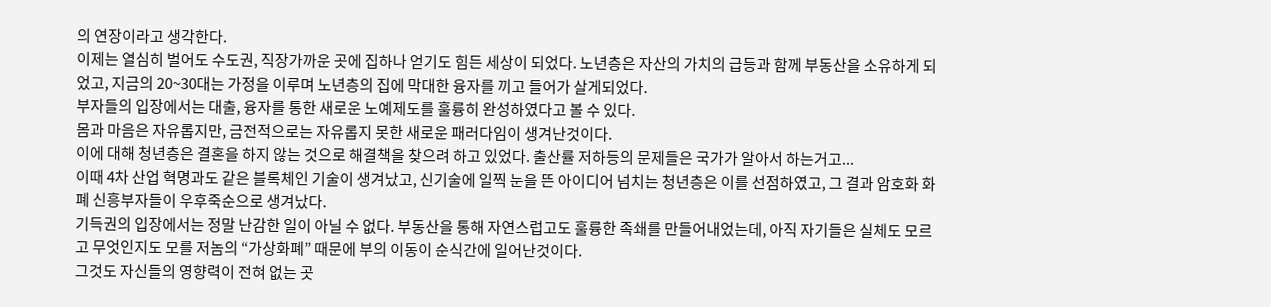의 연장이라고 생각한다.
이제는 열심히 벌어도 수도권, 직장가까운 곳에 집하나 얻기도 힘든 세상이 되었다. 노년층은 자산의 가치의 급등과 함께 부동산을 소유하게 되었고, 지금의 20~30대는 가정을 이루며 노년층의 집에 막대한 융자를 끼고 들어가 살게되었다.
부자들의 입장에서는 대출, 융자를 통한 새로운 노예제도를 훌륭히 완성하였다고 볼 수 있다.
몸과 마음은 자유롭지만, 금전적으로는 자유롭지 못한 새로운 패러다임이 생겨난것이다.
이에 대해 청년층은 결혼을 하지 않는 것으로 해결책을 찾으려 하고 있었다. 출산률 저하등의 문제들은 국가가 알아서 하는거고...
이때 4차 산업 혁명과도 같은 블록체인 기술이 생겨났고, 신기술에 일찍 눈을 뜬 아이디어 넘치는 청년층은 이를 선점하였고, 그 결과 암호화 화폐 신흥부자들이 우후죽순으로 생겨났다.
기득권의 입장에서는 정말 난감한 일이 아닐 수 없다. 부동산을 통해 자연스럽고도 훌륭한 족쇄를 만들어내었는데, 아직 자기들은 실체도 모르고 무엇인지도 모를 저놈의 “가상화폐” 때문에 부의 이동이 순식간에 일어난것이다.
그것도 자신들의 영향력이 전혀 없는 곳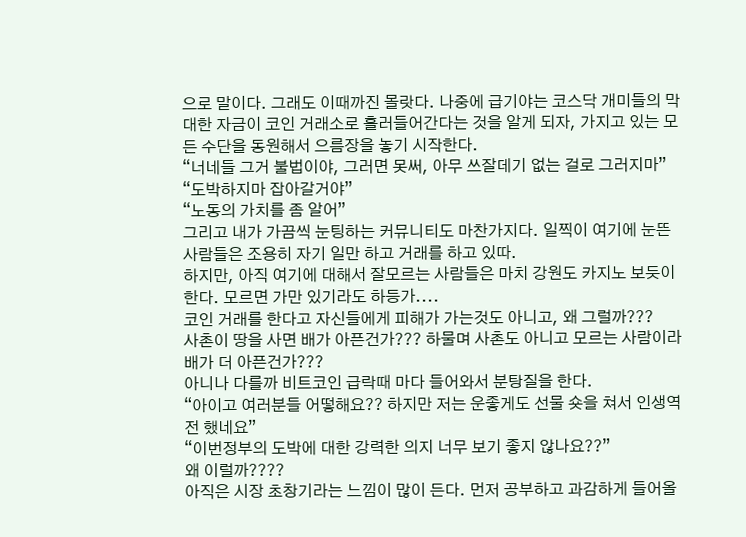으로 말이다. 그래도 이때까진 몰랏다. 나중에 급기야는 코스닥 개미들의 막대한 자금이 코인 거래소로 흘러들어간다는 것을 알게 되자, 가지고 있는 모든 수단을 동원해서 으름장을 놓기 시작한다.
“너네들 그거 불법이야, 그러면 못써, 아무 쓰잘데기 없는 걸로 그러지마”
“도박하지마 잡아갈거야”
“노동의 가치를 좀 알어”
그리고 내가 가끔씩 눈팅하는 커뮤니티도 마찬가지다. 일찍이 여기에 눈뜬 사람들은 조용히 자기 일만 하고 거래를 하고 있따.
하지만, 아직 여기에 대해서 잘모르는 사람들은 마치 강원도 카지노 보듯이 한다. 모르면 가만 있기라도 하등가....
코인 거래를 한다고 자신들에게 피해가 가는것도 아니고, 왜 그럴까???
사촌이 땅을 사면 배가 아픈건가??? 하물며 사촌도 아니고 모르는 사람이라 배가 더 아픈건가???
아니나 다를까 비트코인 급락때 마다 들어와서 분탕질을 한다.
“아이고 여러분들 어떻해요?? 하지만 저는 운좋게도 선물 숏을 쳐서 인생역전 했네요”
“이번정부의 도박에 대한 강력한 의지 너무 보기 좋지 않나요??”
왜 이럴까????
아직은 시장 초창기라는 느낌이 많이 든다. 먼저 공부하고 과감하게 들어올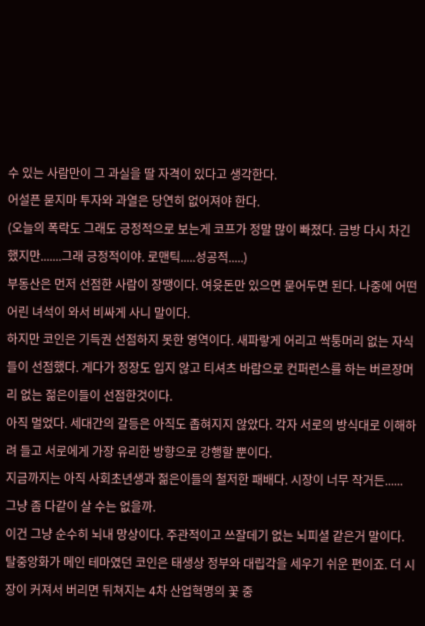수 있는 사람만이 그 과실을 딸 자격이 있다고 생각한다.
어설픈 묻지마 투자와 과열은 당연히 없어져야 한다.
(오늘의 폭락도 그래도 긍정적으로 보는게 코프가 정말 많이 빠졌다. 금방 다시 차긴 했지만.......그래 긍정적이야. 로맨틱.....성공적.....)
부동산은 먼저 선점한 사람이 장땡이다. 여윳돈만 있으면 묻어두면 된다. 나중에 어떤 어린 녀석이 와서 비싸게 사니 말이다.
하지만 코인은 기득권 선점하지 못한 영역이다. 새파랗게 어리고 싹퉁머리 없는 자식들이 선점했다. 게다가 정장도 입지 않고 티셔츠 바람으로 컨퍼런스를 하는 버르장머리 없는 젊은이들이 선점한것이다.
아직 멀었다. 세대간의 갈등은 아직도 좁혀지지 않았다. 각자 서로의 방식대로 이해하려 들고 서로에게 가장 유리한 방향으로 강행할 뿐이다.
지금까지는 아직 사회초년생과 젊은이들의 철저한 패배다. 시장이 너무 작거든......
그냥 좀 다같이 살 수는 없을까.
이건 그냥 순수히 뇌내 망상이다. 주관적이고 쓰잘데기 없는 뇌피셜 같은거 말이다.
탈중앙화가 메인 테마였던 코인은 태생상 정부와 대립각을 세우기 쉬운 편이죠. 더 시장이 커져서 버리면 뒤쳐지는 4차 산업혁명의 꽃 중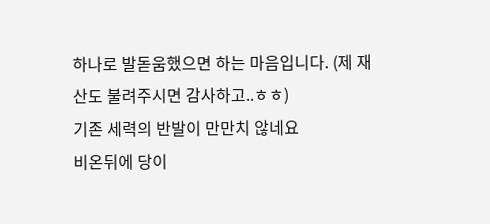하나로 발돋움했으면 하는 마음입니다. (제 재산도 불려주시면 감사하고..ㅎㅎ)
기존 세력의 반발이 만만치 않네요
비온뒤에 당이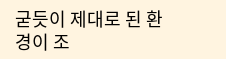굳듯이 제대로 된 환경이 조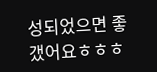성되었으면 좋갰어요ㅎㅎㅎ